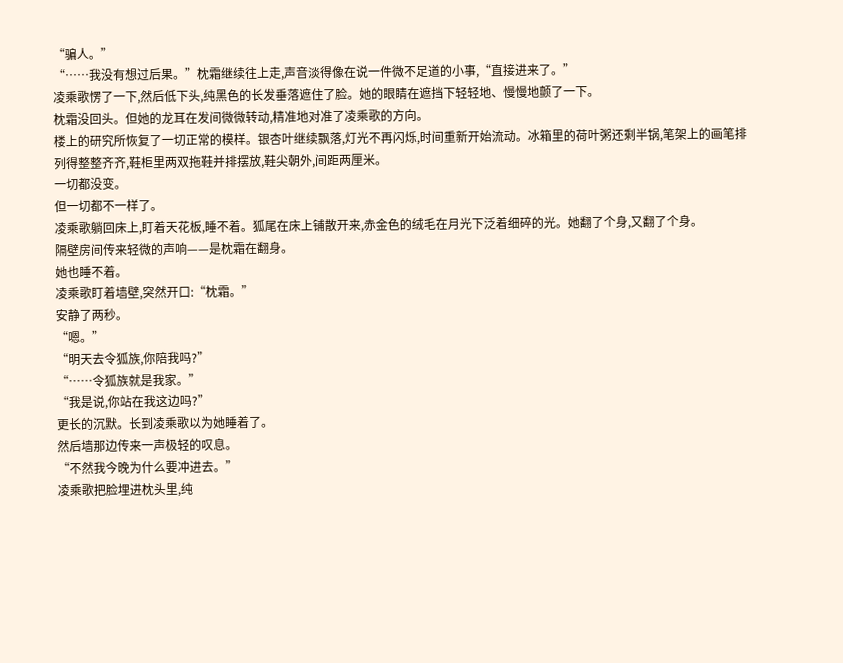“骗人。”
“……我没有想过后果。”枕霜继续往上走,声音淡得像在说一件微不足道的小事,“直接进来了。”
凌乘歌愣了一下,然后低下头,纯黑色的长发垂落遮住了脸。她的眼睛在遮挡下轻轻地、慢慢地颤了一下。
枕霜没回头。但她的龙耳在发间微微转动,精准地对准了凌乘歌的方向。
楼上的研究所恢复了一切正常的模样。银杏叶继续飘落,灯光不再闪烁,时间重新开始流动。冰箱里的荷叶粥还剩半锅,笔架上的画笔排列得整整齐齐,鞋柜里两双拖鞋并排摆放,鞋尖朝外,间距两厘米。
一切都没变。
但一切都不一样了。
凌乘歌躺回床上,盯着天花板,睡不着。狐尾在床上铺散开来,赤金色的绒毛在月光下泛着细碎的光。她翻了个身,又翻了个身。
隔壁房间传来轻微的声响——是枕霜在翻身。
她也睡不着。
凌乘歌盯着墙壁,突然开口:“枕霜。”
安静了两秒。
“嗯。”
“明天去令狐族,你陪我吗?”
“……令狐族就是我家。”
“我是说,你站在我这边吗?”
更长的沉默。长到凌乘歌以为她睡着了。
然后墙那边传来一声极轻的叹息。
“不然我今晚为什么要冲进去。”
凌乘歌把脸埋进枕头里,纯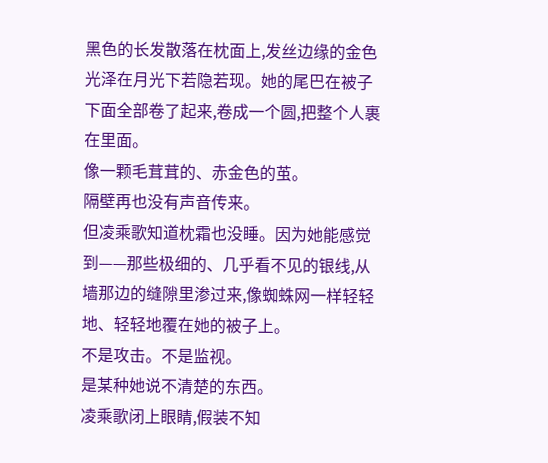黑色的长发散落在枕面上,发丝边缘的金色光泽在月光下若隐若现。她的尾巴在被子下面全部卷了起来,卷成一个圆,把整个人裹在里面。
像一颗毛茸茸的、赤金色的茧。
隔壁再也没有声音传来。
但凌乘歌知道枕霜也没睡。因为她能感觉到——那些极细的、几乎看不见的银线,从墙那边的缝隙里渗过来,像蜘蛛网一样轻轻地、轻轻地覆在她的被子上。
不是攻击。不是监视。
是某种她说不清楚的东西。
凌乘歌闭上眼睛,假装不知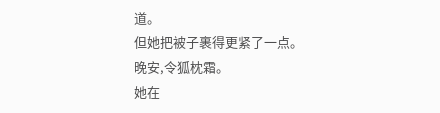道。
但她把被子裹得更紧了一点。
晚安,令狐枕霜。
她在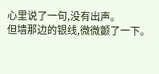心里说了一句,没有出声。
但墙那边的银线,微微颤了一下。